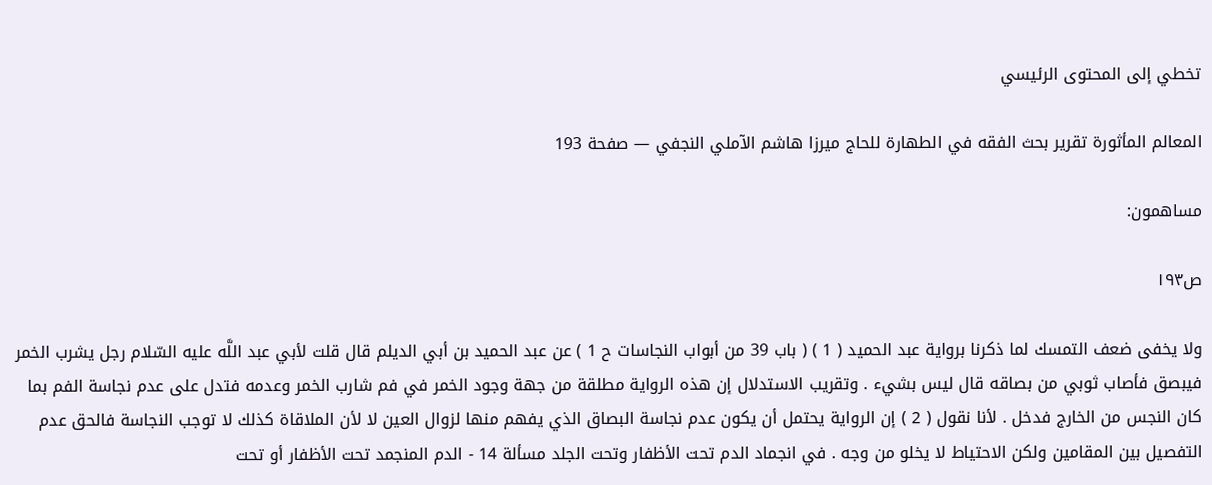تخطي إلى المحتوى الرئيسي

المعالم المأثورة تقرير بحث الفقه في الطهارة للحاج ميرزا هاشم الآملي النجفي — صفحة 193

مساهمون:

ص١٩٣

ولا يخفى ضعف التمسك لما ذكرنا برواية عبد الحميد ( 1 ) ( باب 39 من أبواب النجاسات ح 1 ) عن عبد الحميد بن أبي الديلم قال قلت لأبي عبد اللَّه عليه السّلام رجل يشرب الخمر فيبصق فأصاب ثوبي من بصاقه قال ليس بشيء . وتقريب الاستدلال إن هذه الرواية مطلقة من جهة وجود الخمر في فم شارب الخمر وعدمه فتدل على عدم نجاسة الفم بما كان النجس من الخارج فدخل . لأنا نقول ( 2 ) إن الرواية يحتمل أن يكون عدم نجاسة البصاق الذي يفهم منها لزوال العين لا لأن الملاقاة كذلك لا توجب النجاسة فالحق عدم التفصيل بين المقامين ولكن الاحتياط لا يخلو من وجه . في انجماد الدم تحت الأظفار وتحت الجلد مسألة 14 - الدم المنجمد تحت الأظفار أو تحت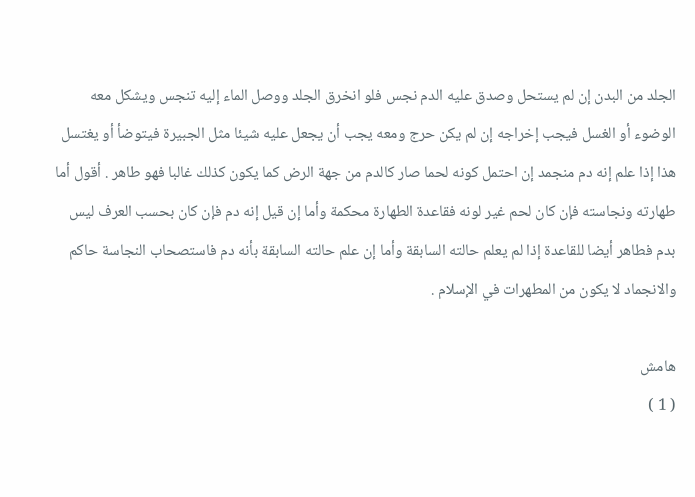الجلد من البدن إن لم يستحل وصدق عليه الدم نجس فلو انخرق الجلد ووصل الماء إليه تنجس ويشكل معه الوضوء أو الغسل فيجب إخراجه إن لم يكن حرج ومعه يجب أن يجعل عليه شيئا مثل الجبيرة فيتوضأ أو يغتسل هذا إذا علم إنه دم منجمد إن احتمل كونه لحما صار كالدم من جهة الرض كما يكون كذلك غالبا فهو طاهر . أقول أما طهارته ونجاسته فإن كان لحم غير لونه فقاعدة الطهارة محكمة وأما إن قيل إنه دم فإن كان بحسب العرف ليس بدم فطاهر أيضا للقاعدة إذا لم يعلم حالته السابقة وأما إن علم حالته السابقة بأنه دم فاستصحاب النجاسة حاكم والانجماد لا يكون من المطهرات في الإسلام .

هامش
( 1 )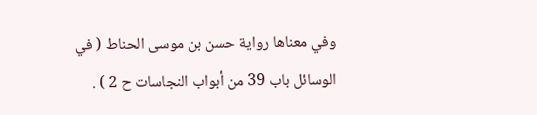وفي معناها رواية حسن بن موسى الحناط ( في الوسائل باب 39 من أبواب النجاسات ح 2 ) .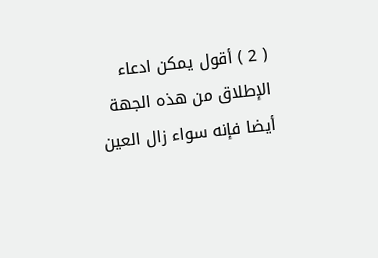( 2 ) أقول يمكن ادعاء الإطلاق من هذه الجهة أيضا فإنه سواء زال العين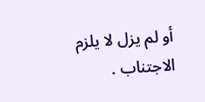أو لم يزل لا يلزم الاجتناب .